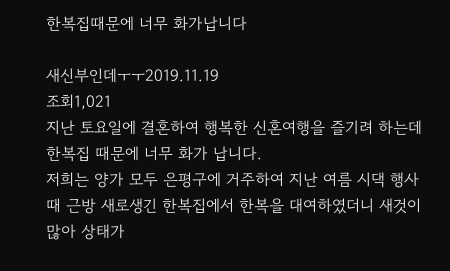한복집때문에 너무 화가납니다

새신부인데ㅜㅜ2019.11.19
조회1,021
지난 토요일에 결혼하여 행복한 신혼여행을 즐기려 하는데 한복집 때문에 너무 화가 납니다.
저희는 양가 모두 은평구에 거주하여 지난 여름 시댁 행사때 근방 새로생긴 한복집에서 한복을 대여하였더니 새것이많아 상태가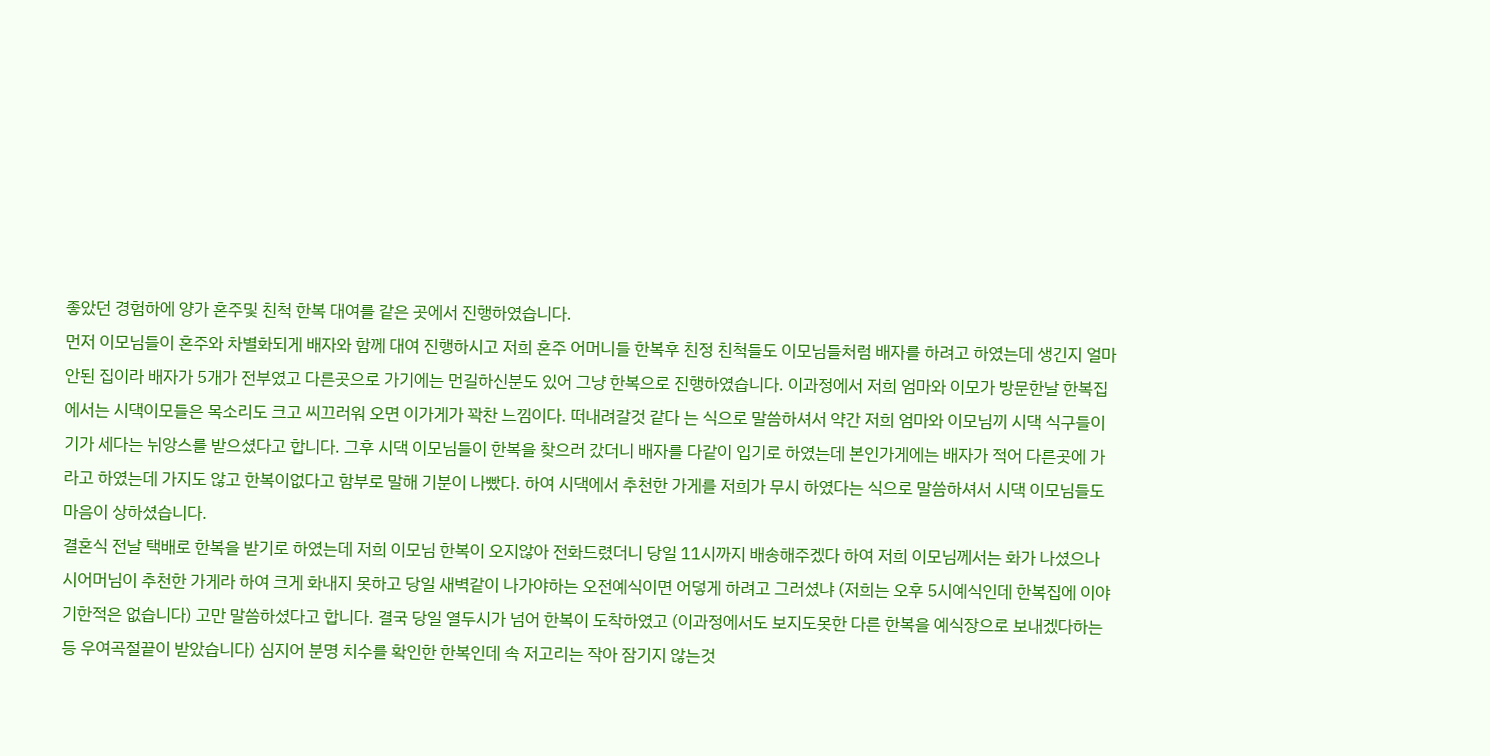좋았던 경험하에 양가 혼주및 친척 한복 대여를 같은 곳에서 진행하였습니다.
먼저 이모님들이 혼주와 차별화되게 배자와 함께 대여 진행하시고 저희 혼주 어머니들 한복후 친정 친척들도 이모님들처럼 배자를 하려고 하였는데 생긴지 얼마 안된 집이라 배자가 5개가 전부였고 다른곳으로 가기에는 먼길하신분도 있어 그냥 한복으로 진행하였습니다. 이과정에서 저희 엄마와 이모가 방문한날 한복집에서는 시댁이모들은 목소리도 크고 씨끄러워 오면 이가게가 꽉찬 느낌이다. 떠내려갈것 같다 는 식으로 말씀하셔서 약간 저희 엄마와 이모님끼 시댁 식구들이 기가 세다는 뉘앙스를 받으셨다고 합니다. 그후 시댁 이모님들이 한복을 찾으러 갔더니 배자를 다같이 입기로 하였는데 본인가게에는 배자가 적어 다른곳에 가라고 하였는데 가지도 않고 한복이없다고 함부로 말해 기분이 나빴다. 하여 시댁에서 추천한 가게를 저희가 무시 하였다는 식으로 말씀하셔서 시댁 이모님들도 마음이 상하셨습니다.
결혼식 전날 택배로 한복을 받기로 하였는데 저희 이모님 한복이 오지않아 전화드렸더니 당일 11시까지 배송해주겠다 하여 저희 이모님께서는 화가 나셨으나 시어머님이 추천한 가게라 하여 크게 화내지 못하고 당일 새벽같이 나가야하는 오전예식이면 어덯게 하려고 그러셨냐 (저희는 오후 5시예식인데 한복집에 이야기한적은 없습니다) 고만 말씀하셨다고 합니다. 결국 당일 열두시가 넘어 한복이 도착하였고 (이과정에서도 보지도못한 다른 한복을 예식장으로 보내겠다하는등 우여곡절끝이 받았습니다) 심지어 분명 치수를 확인한 한복인데 속 저고리는 작아 잠기지 않는것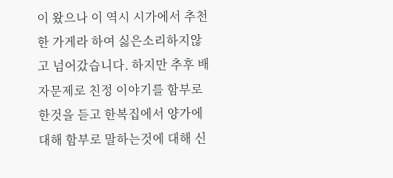이 왔으나 이 역시 시가에서 추천한 가게라 하여 싫은소리하지않고 넘어갔습니다. 하지만 추후 배자문제로 친정 이야기를 함부로 한것을 듣고 한복집에서 양가에 대해 함부로 말하는것에 대해 신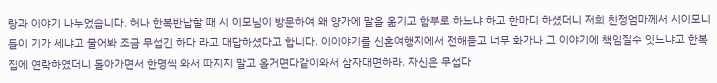랑과 이야기 나누었습니다. 허나 한복반납할 때 시 이모님이 방문하여 왜 양가에 말을 옮기고 함부로 하느냐 하고 한마디 하셨더니 저희 친정엄마께서 시이모니들이 기가 세냐고 물어봐 조금 무섭긴 하다 라고 대답하셨다고 합니다. 이이야기를 신혼여행지에서 전해듣고 너무 화가나 그 이야기에 책임질수 잇느냐고 한복집에 연락하였더니 돌아가면서 한명씩 와서 따지지 말고 올거면다같이와서 삼자대면하라. 자신은 무섭다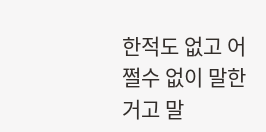한적도 없고 어쩔수 없이 말한거고 말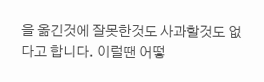을 옮긴것에 잘못한것도 사과할것도 없다고 합니다. 이럴땐 어떻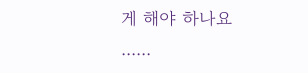게 해야 하나요 ......